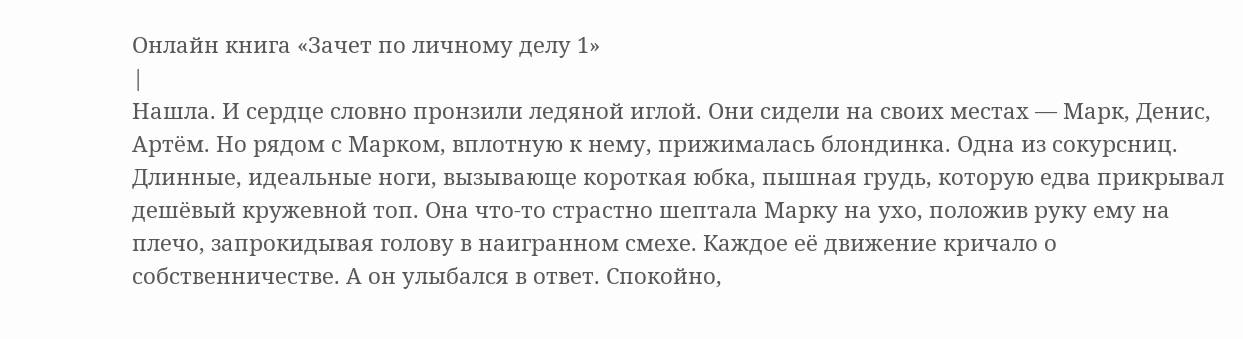Онлайн книга «Зачет по личному делу 1»
|
Нашла. И сердце словно пронзили ледяной иглой. Они сидели на своих местах — Марк, Денис, Артём. Но рядом с Марком, вплотную к нему, прижималась блондинка. Одна из сокурсниц. Длинные, идеальные ноги, вызывающе короткая юбка, пышная грудь, которую едва прикрывал дешёвый кружевной топ. Она что-то страстно шептала Марку на ухо, положив руку ему на плечо, запрокидывая голову в наигранном смехе. Каждое её движение кричало о собственничестве. А он улыбался в ответ. Спокойно,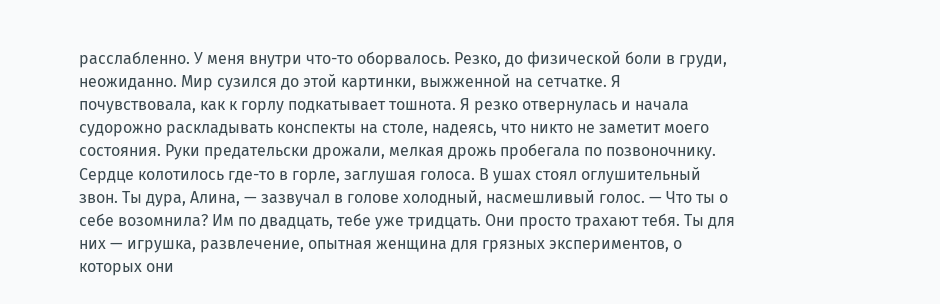расслабленно. У меня внутри что-то оборвалось. Резко, до физической боли в груди, неожиданно. Мир сузился до этой картинки, выжженной на сетчатке. Я почувствовала, как к горлу подкатывает тошнота. Я резко отвернулась и начала судорожно раскладывать конспекты на столе, надеясь, что никто не заметит моего состояния. Руки предательски дрожали, мелкая дрожь пробегала по позвоночнику. Сердце колотилось где-то в горле, заглушая голоса. В ушах стоял оглушительный звон. Ты дура, Алина, — зазвучал в голове холодный, насмешливый голос. — Что ты о себе возомнила? Им по двадцать, тебе уже тридцать. Они просто трахают тебя. Ты для них — игрушка, развлечение, опытная женщина для грязных экспериментов, о которых они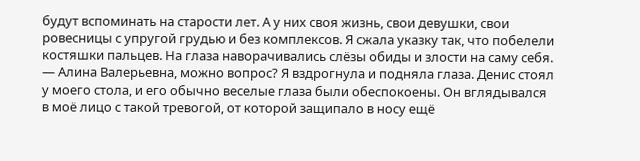будут вспоминать на старости лет. А у них своя жизнь, свои девушки, свои ровесницы с упругой грудью и без комплексов. Я сжала указку так, что побелели костяшки пальцев. На глаза наворачивались слёзы обиды и злости на саму себя. — Алина Валерьевна, можно вопрос? Я вздрогнула и подняла глаза. Денис стоял у моего стола, и его обычно веселые глаза были обеспокоены. Он вглядывался в моё лицо с такой тревогой, от которой защипало в носу ещё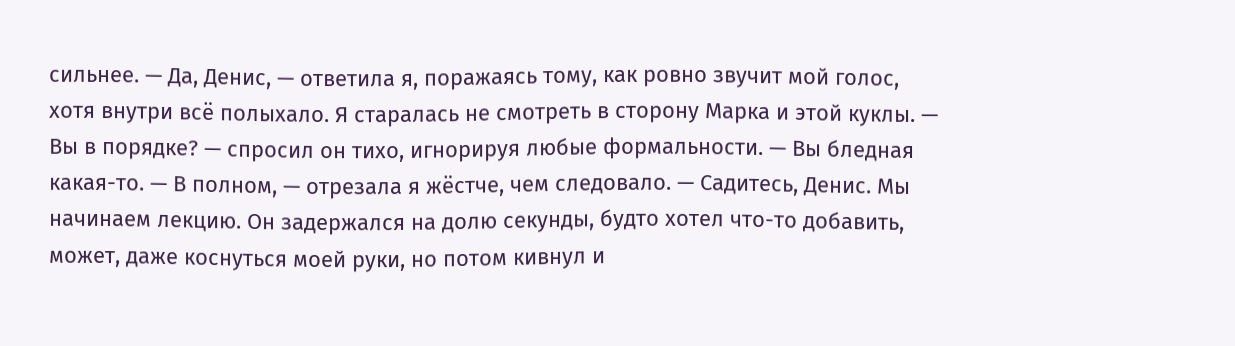сильнее. — Да, Денис, — ответила я, поражаясь тому, как ровно звучит мой голос, хотя внутри всё полыхало. Я старалась не смотреть в сторону Марка и этой куклы. — Вы в порядке? — спросил он тихо, игнорируя любые формальности. — Вы бледная какая-то. — В полном, — отрезала я жёстче, чем следовало. — Садитесь, Денис. Мы начинаем лекцию. Он задержался на долю секунды, будто хотел что-то добавить, может, даже коснуться моей руки, но потом кивнул и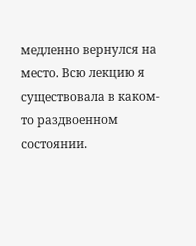медленно вернулся на место. Всю лекцию я существовала в каком-то раздвоенном состоянии.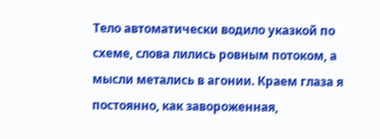Тело автоматически водило указкой по схеме, слова лились ровным потоком, а мысли метались в агонии. Краем глаза я постоянно, как завороженная,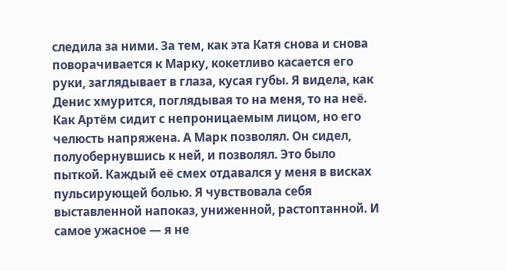следила за ними. За тем, как эта Катя снова и снова поворачивается к Марку, кокетливо касается его руки, заглядывает в глаза, кусая губы. Я видела, как Денис хмурится, поглядывая то на меня, то на неё. Как Артём сидит с непроницаемым лицом, но его челюсть напряжена. А Марк позволял. Он сидел, полуобернувшись к ней, и позволял. Это было пыткой. Каждый её смех отдавался у меня в висках пульсирующей болью. Я чувствовала себя выставленной напоказ, униженной, растоптанной. И самое ужасное — я не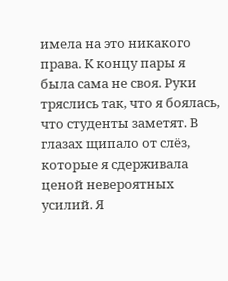имела на это никакого права. К концу пары я была сама не своя. Руки тряслись так, что я боялась, что студенты заметят. В глазах щипало от слёз, которые я сдерживала ценой невероятных усилий. Я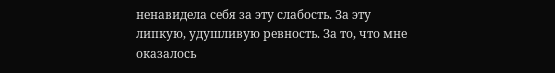ненавидела себя за эту слабость. За эту липкую, удушливую ревность. За то, что мне оказалось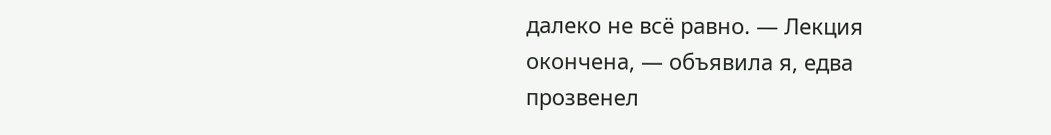далеко не всё равно. — Лекция окончена, — объявила я, едва прозвенел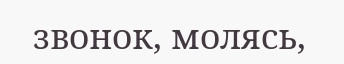звонок, молясь,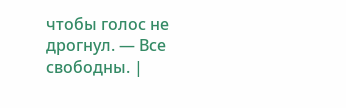чтобы голос не дрогнул. — Все свободны. |